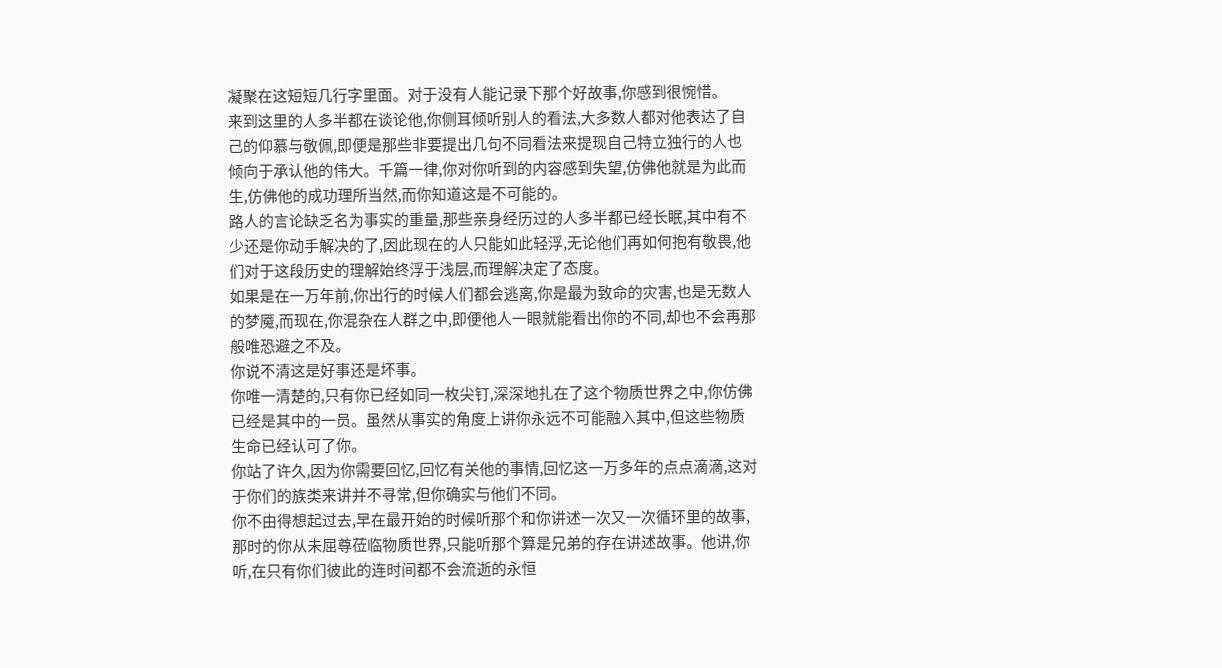凝聚在这短短几行字里面。对于没有人能记录下那个好故事,你感到很惋惜。
来到这里的人多半都在谈论他,你侧耳倾听别人的看法,大多数人都对他表达了自己的仰慕与敬佩,即便是那些非要提出几句不同看法来提现自己特立独行的人也倾向于承认他的伟大。千篇一律,你对你听到的内容感到失望,仿佛他就是为此而生,仿佛他的成功理所当然,而你知道这是不可能的。
路人的言论缺乏名为事实的重量,那些亲身经历过的人多半都已经长眠,其中有不少还是你动手解决的了,因此现在的人只能如此轻浮,无论他们再如何抱有敬畏,他们对于这段历史的理解始终浮于浅层,而理解决定了态度。
如果是在一万年前,你出行的时候人们都会逃离,你是最为致命的灾害,也是无数人的梦魇,而现在,你混杂在人群之中,即便他人一眼就能看出你的不同,却也不会再那般唯恐避之不及。
你说不清这是好事还是坏事。
你唯一清楚的,只有你已经如同一枚尖钉,深深地扎在了这个物质世界之中,你仿佛已经是其中的一员。虽然从事实的角度上讲你永远不可能融入其中,但这些物质生命已经认可了你。
你站了许久,因为你需要回忆,回忆有关他的事情,回忆这一万多年的点点滴滴,这对于你们的族类来讲并不寻常,但你确实与他们不同。
你不由得想起过去,早在最开始的时候听那个和你讲述一次又一次循环里的故事,那时的你从未屈尊莅临物质世界,只能听那个算是兄弟的存在讲述故事。他讲,你听,在只有你们彼此的连时间都不会流逝的永恒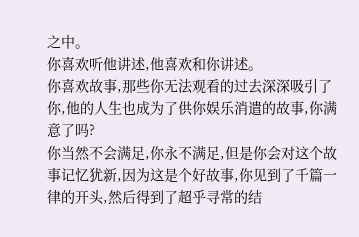之中。
你喜欢听他讲述,他喜欢和你讲述。
你喜欢故事,那些你无法观看的过去深深吸引了你,他的人生也成为了供你娱乐消遣的故事,你满意了吗?
你当然不会满足,你永不满足,但是你会对这个故事记忆犹新,因为这是个好故事,你见到了千篇一律的开头,然后得到了超乎寻常的结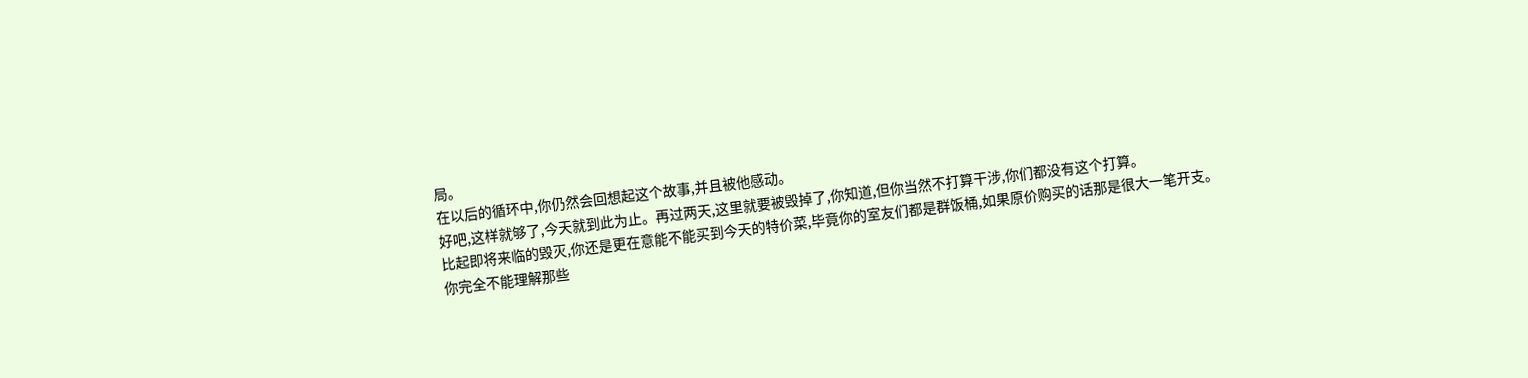局。
在以后的循环中,你仍然会回想起这个故事,并且被他感动。
好吧,这样就够了,今天就到此为止。再过两天,这里就要被毁掉了,你知道,但你当然不打算干涉,你们都没有这个打算。
比起即将来临的毁灭,你还是更在意能不能买到今天的特价菜,毕竟你的室友们都是群饭桶,如果原价购买的话那是很大一笔开支。
你完全不能理解那些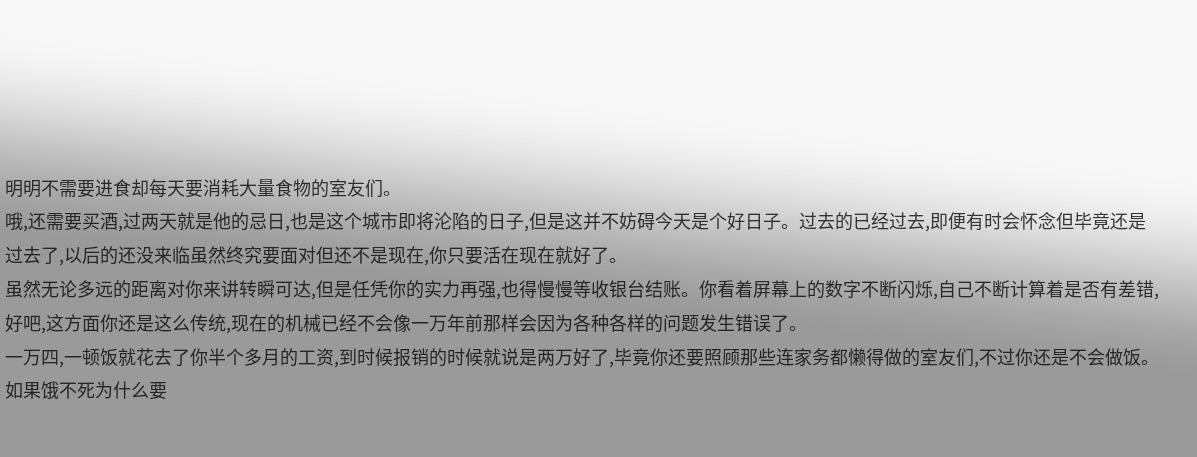明明不需要进食却每天要消耗大量食物的室友们。
哦,还需要买酒,过两天就是他的忌日,也是这个城市即将沦陷的日子,但是这并不妨碍今天是个好日子。过去的已经过去,即便有时会怀念但毕竟还是过去了,以后的还没来临虽然终究要面对但还不是现在,你只要活在现在就好了。
虽然无论多远的距离对你来讲转瞬可达,但是任凭你的实力再强,也得慢慢等收银台结账。你看着屏幕上的数字不断闪烁,自己不断计算着是否有差错,好吧,这方面你还是这么传统,现在的机械已经不会像一万年前那样会因为各种各样的问题发生错误了。
一万四,一顿饭就花去了你半个多月的工资,到时候报销的时候就说是两万好了,毕竟你还要照顾那些连家务都懒得做的室友们,不过你还是不会做饭。
如果饿不死为什么要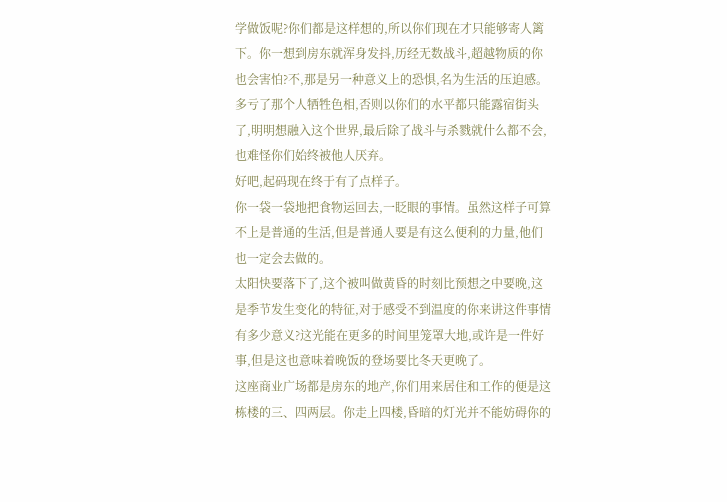学做饭呢?你们都是这样想的,所以你们现在才只能够寄人篱下。你一想到房东就浑身发抖,历经无数战斗,超越物质的你也会害怕?不,那是另一种意义上的恐惧,名为生活的压迫感。
多亏了那个人牺牲色相,否则以你们的水平都只能露宿街头了,明明想融入这个世界,最后除了战斗与杀戮就什么都不会,也难怪你们始终被他人厌弃。
好吧,起码现在终于有了点样子。
你一袋一袋地把食物运回去,一眨眼的事情。虽然这样子可算不上是普通的生活,但是普通人要是有这么便利的力量,他们也一定会去做的。
太阳快要落下了,这个被叫做黄昏的时刻比预想之中要晚,这是季节发生变化的特征,对于感受不到温度的你来讲这件事情有多少意义?这光能在更多的时间里笼罩大地,或许是一件好事,但是这也意味着晚饭的登场要比冬天更晚了。
这座商业广场都是房东的地产,你们用来居住和工作的便是这栋楼的三、四两层。你走上四楼,昏暗的灯光并不能妨碍你的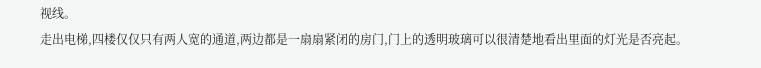视线。
走出电梯,四楼仅仅只有两人宽的通道,两边都是一扇扇紧闭的房门,门上的透明玻璃可以很清楚地看出里面的灯光是否亮起。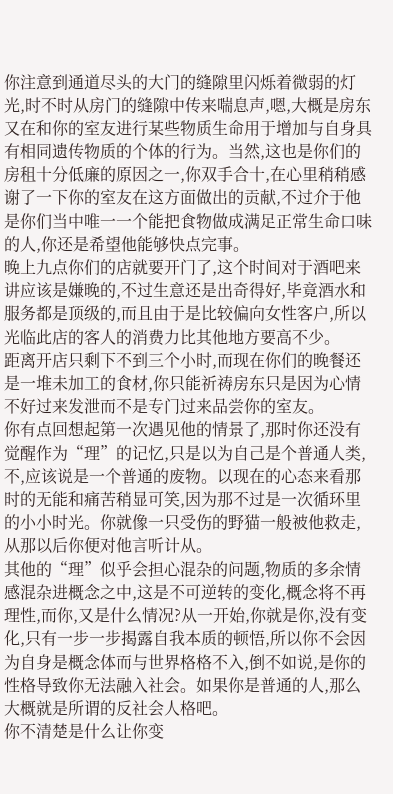你注意到通道尽头的大门的缝隙里闪烁着微弱的灯光,时不时从房门的缝隙中传来喘息声,嗯,大概是房东又在和你的室友进行某些物质生命用于增加与自身具有相同遗传物质的个体的行为。当然,这也是你们的房租十分低廉的原因之一,你双手合十,在心里稍稍感谢了一下你的室友在这方面做出的贡献,不过介于他是你们当中唯一一个能把食物做成满足正常生命口味的人,你还是希望他能够快点完事。
晚上九点你们的店就要开门了,这个时间对于酒吧来讲应该是嫌晚的,不过生意还是出奇得好,毕竟酒水和服务都是顶级的,而且由于是比较偏向女性客户,所以光临此店的客人的消费力比其他地方要高不少。
距离开店只剩下不到三个小时,而现在你们的晚餐还是一堆未加工的食材,你只能祈祷房东只是因为心情不好过来发泄而不是专门过来品尝你的室友。
你有点回想起第一次遇见他的情景了,那时你还没有觉醒作为“理”的记忆,只是以为自己是个普通人类,不,应该说是一个普通的废物。以现在的心态来看那时的无能和痛苦稍显可笑,因为那不过是一次循环里的小小时光。你就像一只受伤的野猫一般被他救走,从那以后你便对他言听计从。
其他的“理”似乎会担心混杂的问题,物质的多余情感混杂进概念之中,这是不可逆转的变化,概念将不再理性,而你,又是什么情况?从一开始,你就是你,没有变化,只有一步一步揭露自我本质的顿悟,所以你不会因为自身是概念体而与世界格格不入,倒不如说,是你的性格导致你无法融入社会。如果你是普通的人,那么大概就是所谓的反社会人格吧。
你不清楚是什么让你变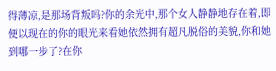得薄凉,是那场背叛吗?你的余光中,那个女人静静地存在着,即便以现在的你的眼光来看她依然拥有超凡脱俗的美貌,你和她到哪一步了?在你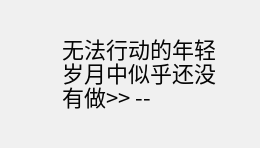无法行动的年轻岁月中似乎还没有做>> --